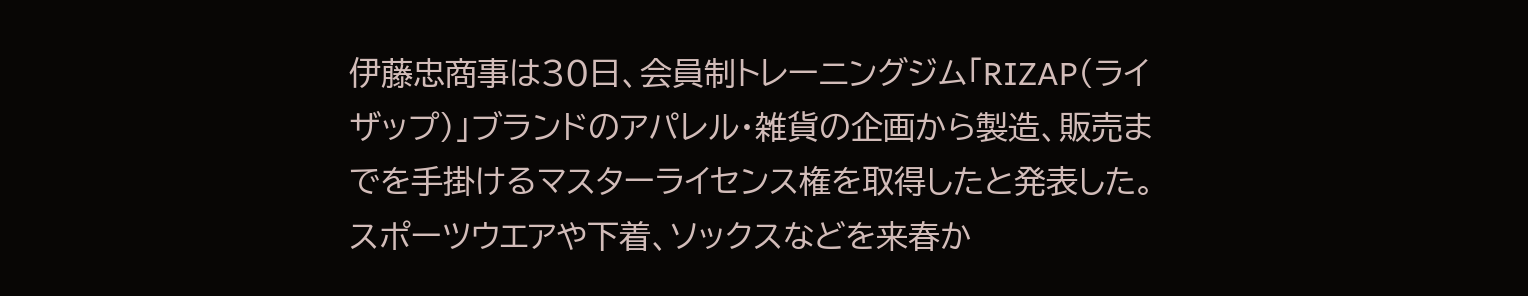伊藤忠商事は30日、会員制トレーニングジム「RIZAP(ライザップ)」ブランドのアパレル・雑貨の企画から製造、販売までを手掛けるマスターライセンス権を取得したと発表した。スポーツウエアや下着、ソックスなどを来春か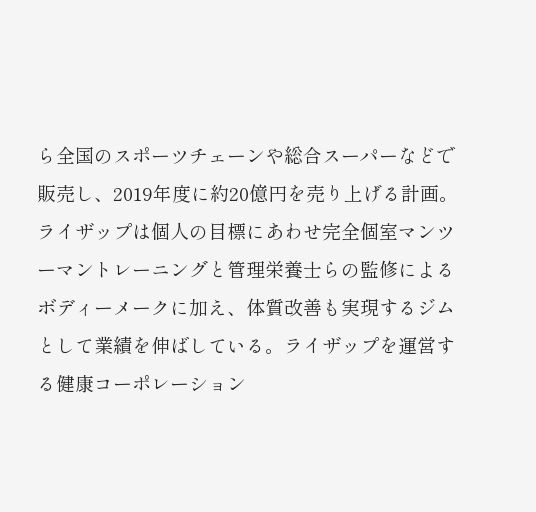ら全国のスポーツチェーンや総合スーパーなどで販売し、2019年度に約20億円を売り上げる計画。ライザップは個人の目標にあわせ完全個室マンツーマントレーニングと管理栄養士らの監修によるボディーメークに加え、体質改善も実現するジムとして業績を伸ばしている。ライザップを運営する健康コーポレーション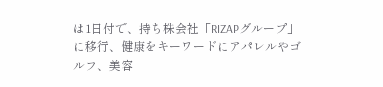は1日付で、持ち株会社「RIZAPグループ」に移行、健康をキーワードにアパレルやゴルフ、美容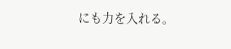にも力を入れる。